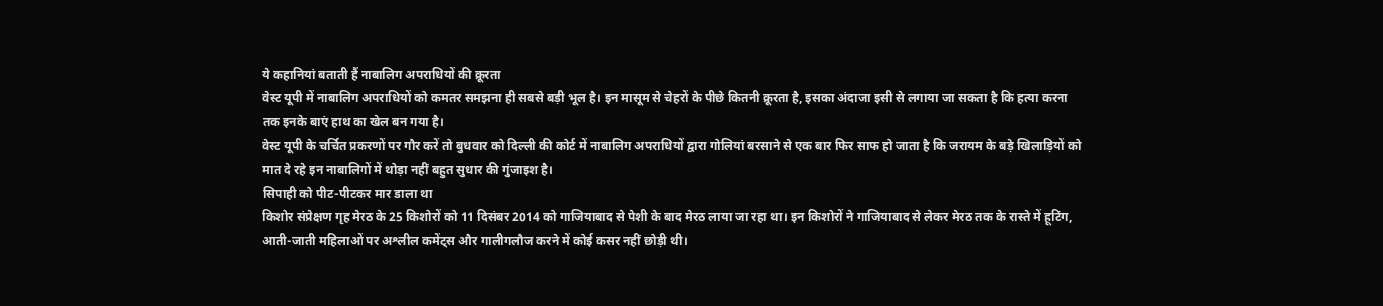ये कहानियां बताती हैं नाबालिग अपराधियों की क्रूरता
वेस्ट यूपी में नाबालिग अपराधियों को कमतर समझना ही सबसे बड़ी भूल है। इन मासूम से चेहरों के पीछे कितनी क्रूरता है, इसका अंदाजा इसी से लगाया जा सकता है कि हत्या करना तक इनके बाएं हाथ का खेल बन गया है।
वेस्ट यूपी के चर्चित प्रकरणों पर गौर करें तो बुधवार को दिल्ली की कोर्ट में नाबालिग अपराधियों द्वारा गोलियां बरसाने से एक बार फिर साफ हो जाता है कि जरायम के बड़े खिलाड़ियों को मात दे रहे इन नाबालिगों में थोड़ा नहीं बहुत सुधार की गुंजाइश है।
सिपाही को पीट-पीटकर मार डाला था
किशोर संप्रेक्षण गृह मेरठ के 25 किशोरों को 11 दिसंबर 2014 को गाजियाबाद से पेशी के बाद मेरठ लाया जा रहा था। इन किशोरों ने गाजियाबाद से लेकर मेरठ तक के रास्ते में हूटिंग, आती-जाती महिलाओं पर अश्लील कमेंट्स और गालीगलौज करने में कोई कसर नहीं छोड़ी थी।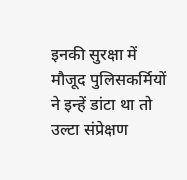इनकी सुरक्षा में मौजूद पुलिसकर्मियों ने इन्हें डांटा था तो उल्टा संप्रेक्षण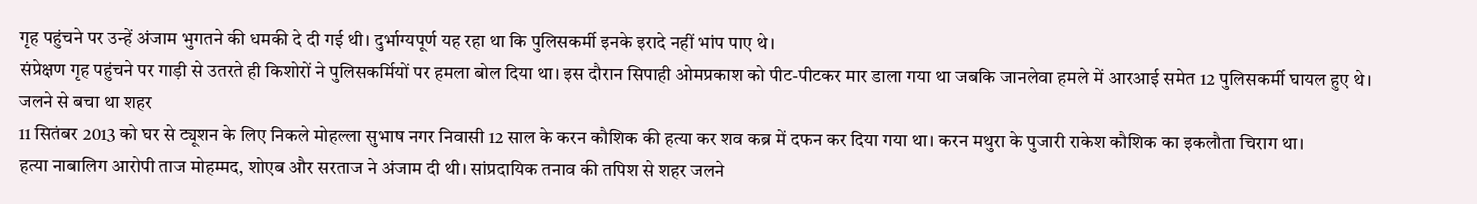गृह पहुंचने पर उन्हें अंजाम भुगतने की धमकी दे दी गई थी। दुर्भाग्यपूर्ण यह रहा था कि पुलिसकर्मी इनके इरादे नहीं भांप पाए थे।
संप्रेक्षण गृह पहुंचने पर गाड़ी से उतरते ही किशोरों ने पुलिसकर्मियों पर हमला बोल दिया था। इस दौरान सिपाही ओमप्रकाश को पीट-पीटकर मार डाला गया था जबकि जानलेवा हमले में आरआई समेत 12 पुलिसकर्मी घायल हुए थे।
जलने से बचा था शहर
11 सितंबर 2013 को घर से ट्यूशन के लिए निकले मोहल्ला सुभाष नगर निवासी 12 साल के करन कौशिक की हत्या कर शव कब्र में दफन कर दिया गया था। करन मथुरा के पुजारी राकेश कौशिक का इकलौता चिराग था।
हत्या नाबालिग आरोपी ताज मोहम्मद, शोएब और सरताज ने अंजाम दी थी। सांप्रदायिक तनाव की तपिश से शहर जलने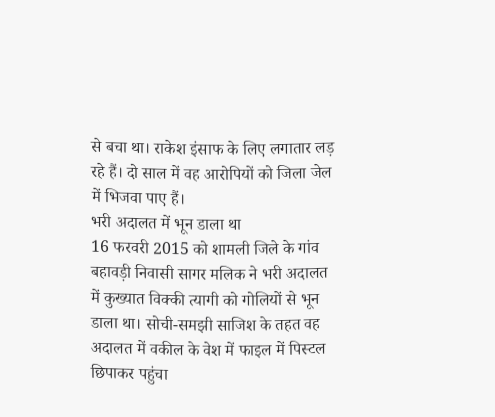से बचा था। राकेश इंसाफ के लिए लगातार लड़ रहे हैं। दो साल में वह आरोपियों को जिला जेल में भिजवा पाए हैं।
भरी अदालत में भून डाला था
16 फरवरी 2015 को शामली जिले के गांव बहावड़ी निवासी सागर मलिक ने भरी अदालत में कुख्यात विक्की त्यागी को गोलियों से भून डाला था। सोची-समझी साजिश के तहत वह अदालत में वकील के वेश में फाइल में पिस्टल छिपाकर पहुंचा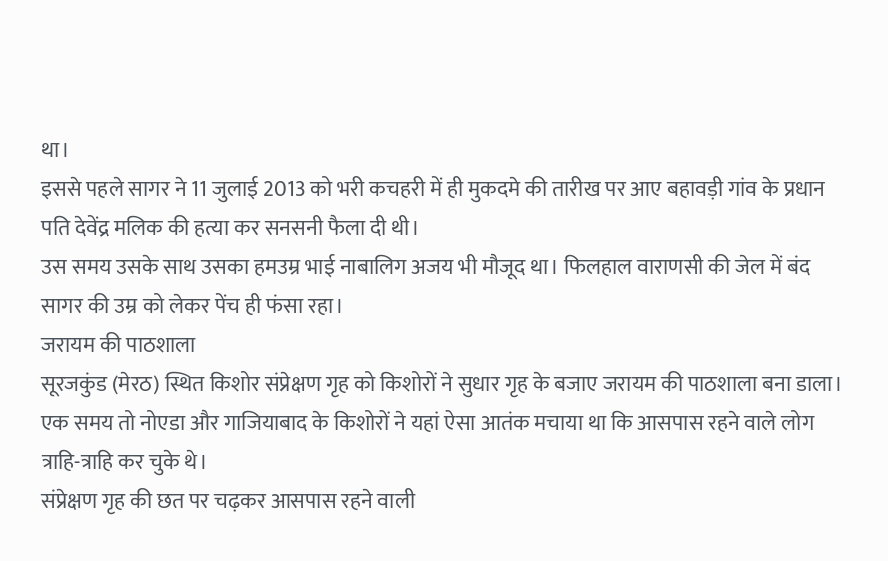था।
इससे पहले सागर ने 11 जुलाई 2013 को भरी कचहरी में ही मुकदमे की तारीख पर आए बहावड़ी गांव के प्रधान पति देवेंद्र मलिक की हत्या कर सनसनी फैला दी थी।
उस समय उसके साथ उसका हमउम्र भाई नाबालिग अजय भी मौजूद था। फिलहाल वाराणसी की जेल में बंद सागर की उम्र को लेकर पेंच ही फंसा रहा।
जरायम की पाठशाला
सूरजकुंड (मेरठ) स्थित किशोर संप्रेक्षण गृह को किशोरों ने सुधार गृह के बजाए जरायम की पाठशाला बना डाला। एक समय तो नोएडा और गाजियाबाद के किशोरों ने यहां ऐसा आतंक मचाया था कि आसपास रहने वाले लोग त्राहि-त्राहि कर चुके थे।
संप्रेक्षण गृह की छत पर चढ़कर आसपास रहने वाली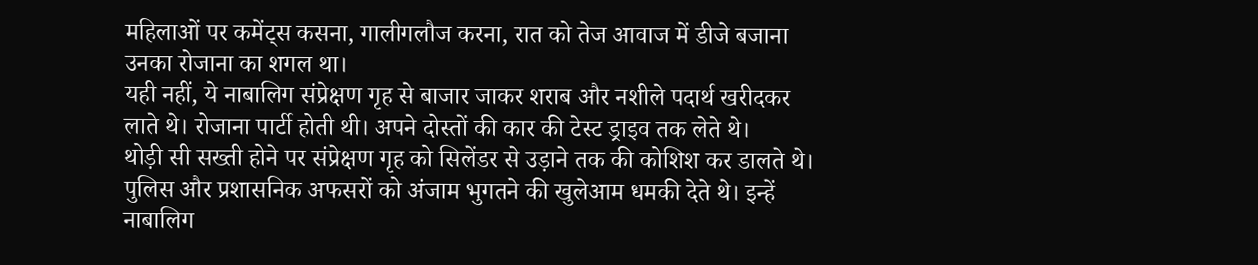महिलाओं पर कमेंट्स कसना, गालीगलौज करना, रात को तेज आवाज में डीजे बजाना उनका रोजाना का शगल था।
यही नहीं, ये नाबालिग संप्रेक्षण गृह से बाजार जाकर शराब और नशीले पदार्थ खरीदकर लाते थे। रोजाना पार्टी होती थी। अपने दोस्तों की कार की टेस्ट ड्राइव तक लेते थे।
थोड़ी सी सख्ती होने पर संप्रेक्षण गृह को सिलेंडर से उड़ाने तक की कोशिश कर डालते थे। पुलिस और प्रशासनिक अफसरों को अंजाम भुगतने की खुलेआम धमकी देते थे। इन्हें नाबालिग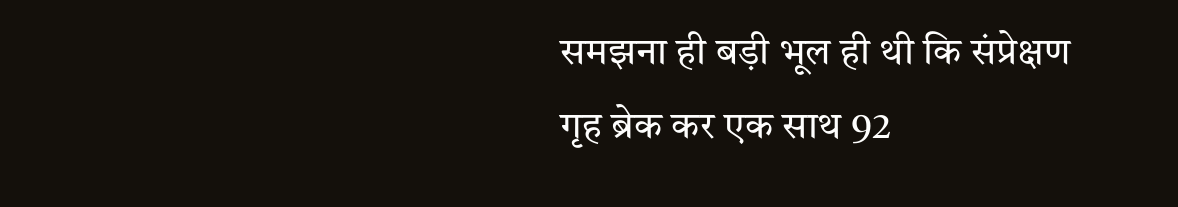समझना ही बड़ी भूल ही थी कि संप्रेक्षण गृह ब्रेक कर एक साथ 92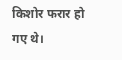किशोर फरार हो गए थे।